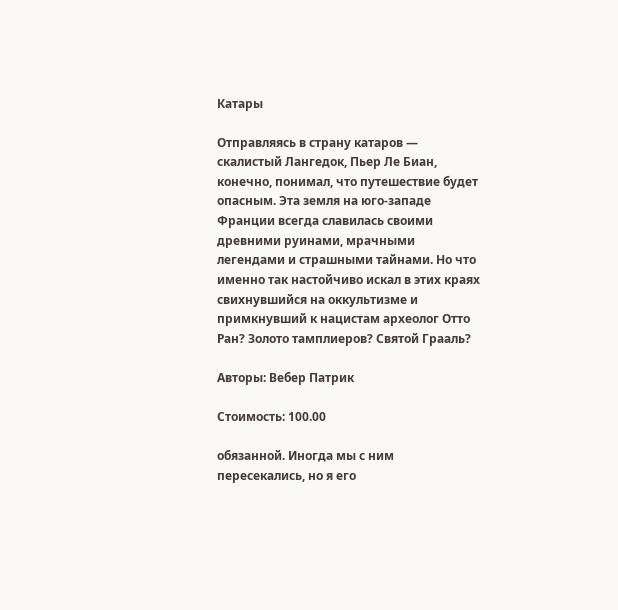Катары

Отправляясь в страну катаров — скалистый Лангедок, Пьер Ле Биан, конечно, понимал, что путешествие будет опасным. Эта земля на юго-западе Франции всегда славилась своими древними руинами, мрачными легендами и страшными тайнами. Но что именно так настойчиво искал в этих краях свихнувшийся на оккультизме и примкнувший к нацистам археолог Отто Ран? Золото тамплиеров? Святой Грааль?

Авторы: Вебер Патрик

Стоимость: 100.00

обязанной. Иногда мы с ним пересекались, но я его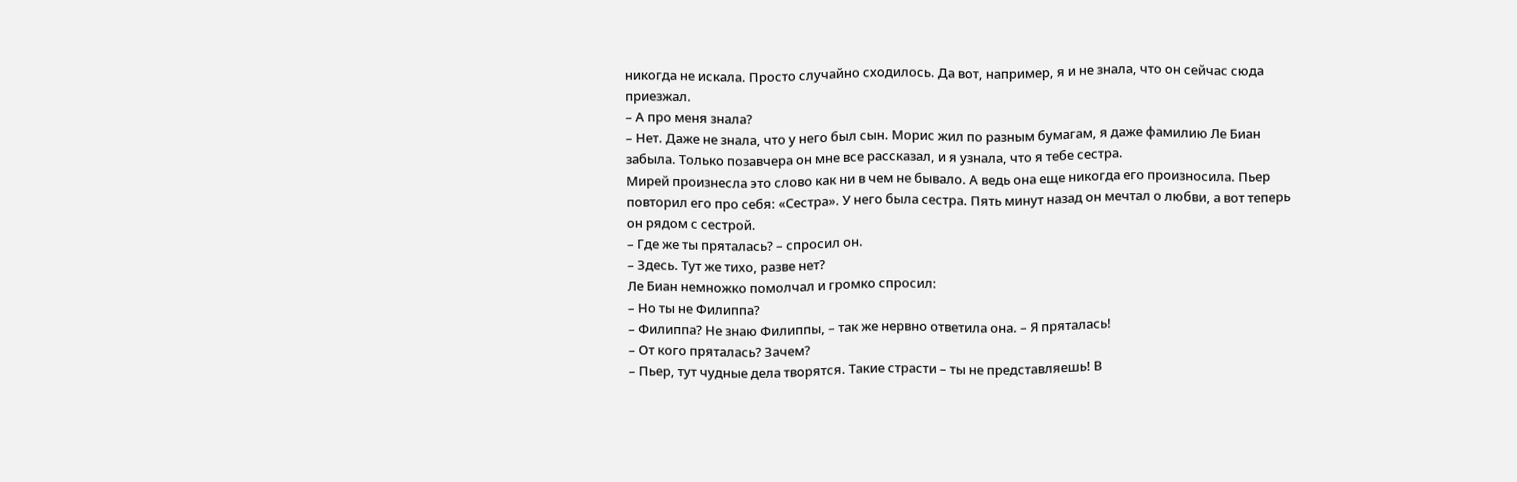никогда не искала. Просто случайно сходилось. Да вот, например, я и не знала, что он сейчас сюда приезжал.
– А про меня знала?
– Нет. Даже не знала, что у него был сын. Морис жил по разным бумагам, я даже фамилию Ле Биан забыла. Только позавчера он мне все рассказал, и я узнала, что я тебе сестра.
Мирей произнесла это слово как ни в чем не бывало. А ведь она еще никогда его произносила. Пьер повторил его про себя: «Сестра». У него была сестра. Пять минут назад он мечтал о любви, а вот теперь он рядом с сестрой.
– Где же ты пряталась? – спросил он.
– Здесь. Тут же тихо, разве нет?
Ле Биан немножко помолчал и громко спросил:
– Но ты не Филиппа?
– Филиппа? Не знаю Филиппы, – так же нервно ответила она. – Я пряталась!
– От кого пряталась? Зачем?
– Пьер, тут чудные дела творятся. Такие страсти – ты не представляешь! В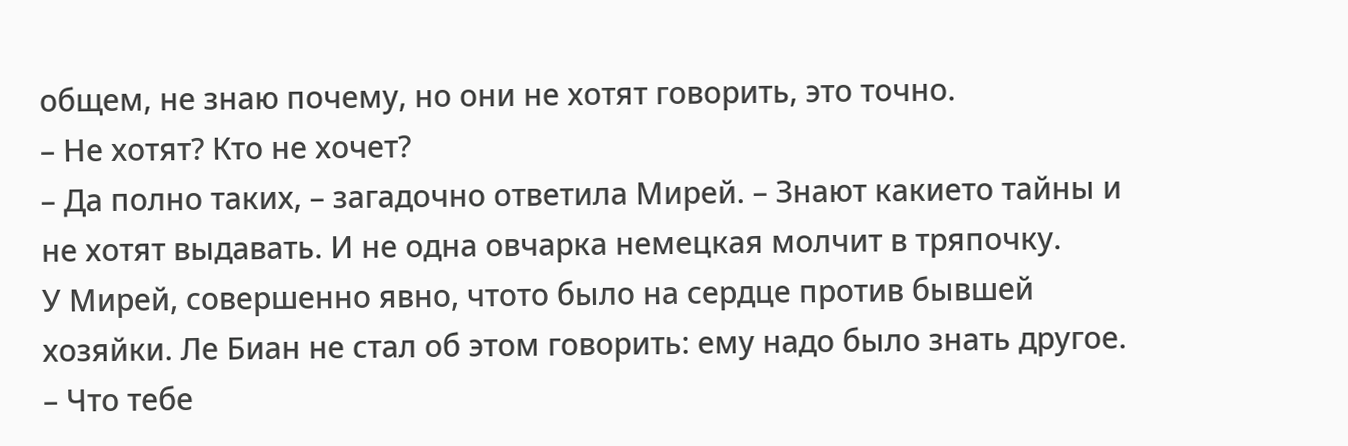общем, не знаю почему, но они не хотят говорить, это точно.
– Не хотят? Кто не хочет?
– Да полно таких, – загадочно ответила Мирей. – Знают какието тайны и не хотят выдавать. И не одна овчарка немецкая молчит в тряпочку.
У Мирей, совершенно явно, чтото было на сердце против бывшей хозяйки. Ле Биан не стал об этом говорить: ему надо было знать другое.
– Что тебе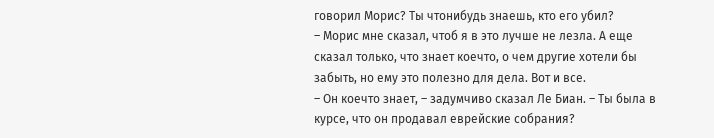говорил Морис? Ты чтонибудь знаешь, кто его убил?
– Морис мне сказал, чтоб я в это лучше не лезла. А еще сказал только, что знает коечто, о чем другие хотели бы забыть, но ему это полезно для дела. Вот и все.
– Он коечто знает, – задумчиво сказал Ле Биан. – Ты была в курсе, что он продавал еврейские собрания?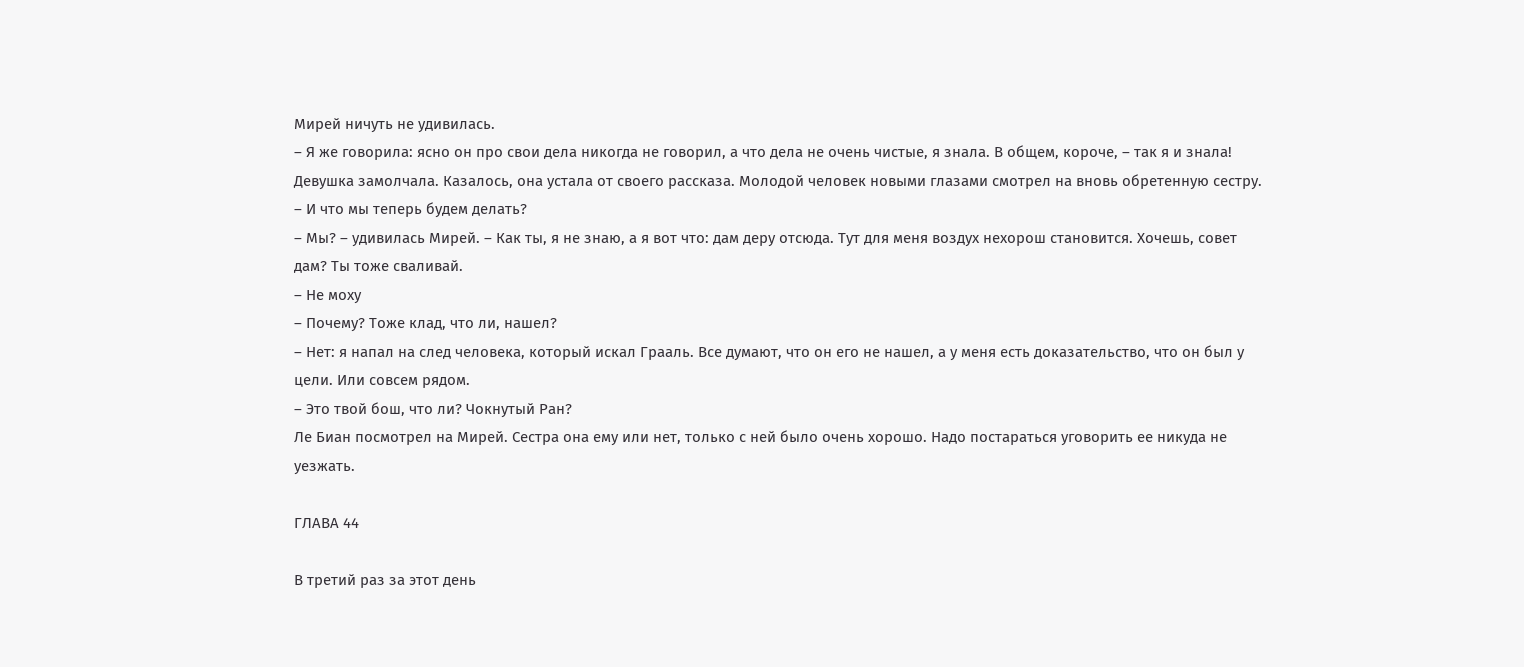Мирей ничуть не удивилась.
– Я же говорила: ясно он про свои дела никогда не говорил, а что дела не очень чистые, я знала. В общем, короче, – так я и знала!
Девушка замолчала. Казалось, она устала от своего рассказа. Молодой человек новыми глазами смотрел на вновь обретенную сестру.
– И что мы теперь будем делать?
– Мы? – удивилась Мирей. – Как ты, я не знаю, а я вот что: дам деру отсюда. Тут для меня воздух нехорош становится. Хочешь, совет дам? Ты тоже сваливай.
– Не моху
– Почему? Тоже клад, что ли, нашел?
– Нет: я напал на след человека, который искал Грааль. Все думают, что он его не нашел, а у меня есть доказательство, что он был у цели. Или совсем рядом.
– Это твой бош, что ли? Чокнутый Ран?
Ле Биан посмотрел на Мирей. Сестра она ему или нет, только с ней было очень хорошо. Надо постараться уговорить ее никуда не уезжать.

ГЛАВА 44

В третий раз за этот день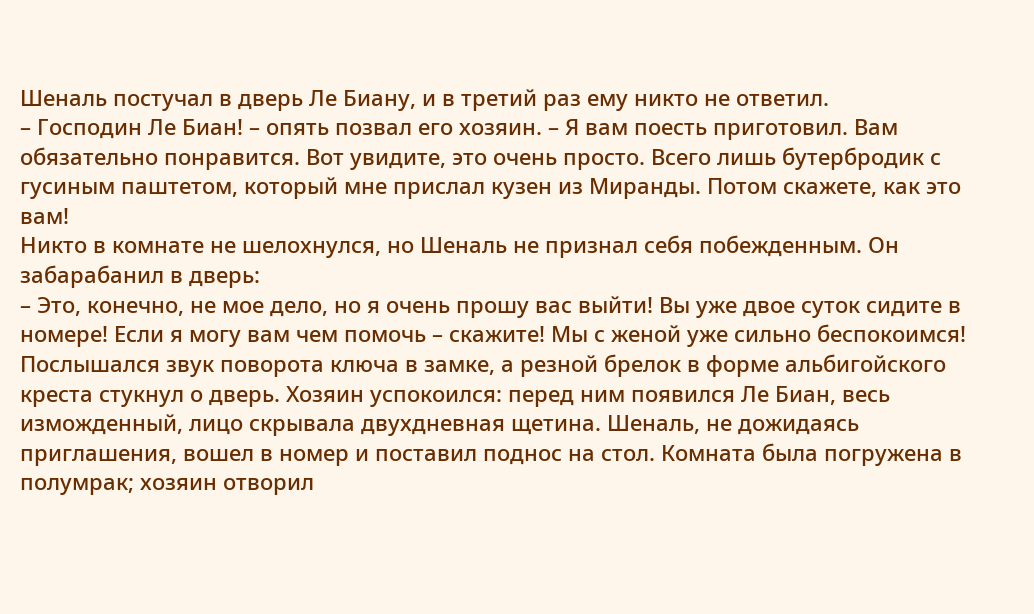Шеналь постучал в дверь Ле Биану, и в третий раз ему никто не ответил.
– Господин Ле Биан! – опять позвал его хозяин. – Я вам поесть приготовил. Вам обязательно понравится. Вот увидите, это очень просто. Всего лишь бутербродик с гусиным паштетом, который мне прислал кузен из Миранды. Потом скажете, как это вам!
Никто в комнате не шелохнулся, но Шеналь не признал себя побежденным. Он забарабанил в дверь:
– Это, конечно, не мое дело, но я очень прошу вас выйти! Вы уже двое суток сидите в номере! Если я могу вам чем помочь – скажите! Мы с женой уже сильно беспокоимся!
Послышался звук поворота ключа в замке, а резной брелок в форме альбигойского креста стукнул о дверь. Хозяин успокоился: перед ним появился Ле Биан, весь изможденный, лицо скрывала двухдневная щетина. Шеналь, не дожидаясь приглашения, вошел в номер и поставил поднос на стол. Комната была погружена в полумрак; хозяин отворил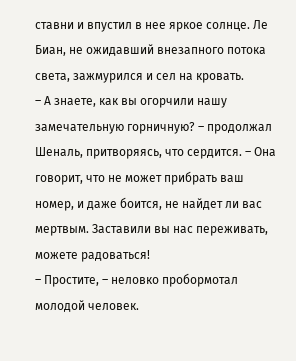ставни и впустил в нее яркое солнце. Ле Биан, не ожидавший внезапного потока света, зажмурился и сел на кровать.
– А знаете, как вы огорчили нашу замечательную горничную? – продолжал Шеналь, притворяясь, что сердится. – Она говорит, что не может прибрать ваш номер, и даже боится, не найдет ли вас мертвым. Заставили вы нас переживать, можете радоваться!
– Простите, – неловко пробормотал молодой человек.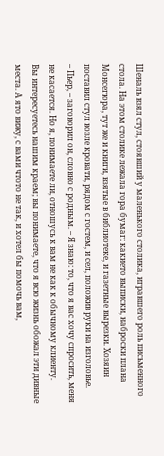Шеналь взял стул, стоявший у маленького столика, игравшего роль письменного стола. На этом столике лежала гора бумаг: какието выписки, наброски плана Монсегюра, тут же и книги, взятые в библиотеке, и газетные вырезки. Хозяин поставил стул возле кровати, рядом с гостем, и сел, положив руки на изголовье.
– Пьер, – заговорил он, словно с родным. – Я знаю: то, что я вас хочу спросить, меня не касается. Но я, понимаете ли, отношусь к вам не как к обычному клиенту.
Вы интересуетесь нашим краем; вы понимаете, что я всю жизнь обожал эти дивные места. А ято вижу, с вами чтото не так, и хотел бы помочь вам,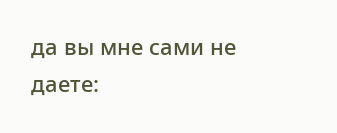да вы мне сами не даете: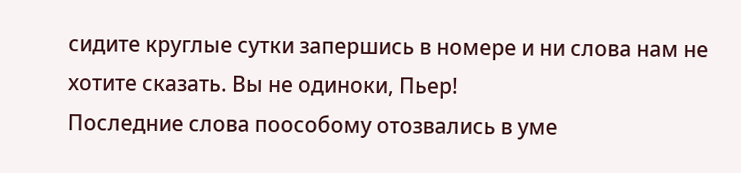сидите круглые сутки запершись в номере и ни слова нам не хотите сказать. Вы не одиноки, Пьер!
Последние слова поособому отозвались в уме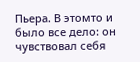Пьера. В этомто и было все дело: он чувствовал себя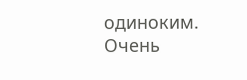одиноким. Очень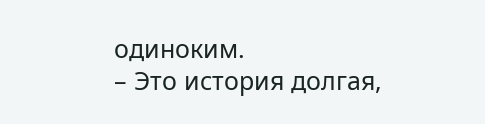одиноким.
– Это история долгая,